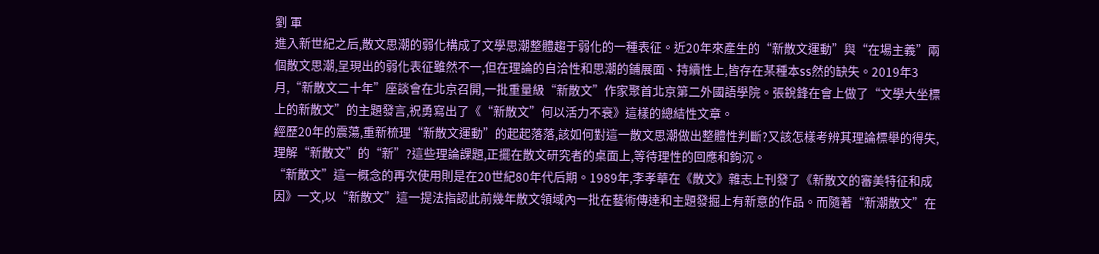劉 軍
進入新世紀之后,散文思潮的弱化構成了文學思潮整體趨于弱化的一種表征。近20年來產生的“新散文運動”與“在場主義”兩個散文思潮,呈現出的弱化表征雖然不一,但在理論的自洽性和思潮的鋪展面、持續性上,皆存在某種本ss然的缺失。2019年3月,“新散文二十年”座談會在北京召開,一批重量級“新散文”作家聚首北京第二外國語學院。張銳鋒在會上做了“文學大坐標上的新散文”的主題發言,祝勇寫出了《“新散文”何以活力不衰》這樣的總結性文章。
經歷20年的震蕩,重新梳理“新散文運動”的起起落落,該如何對這一散文思潮做出整體性判斷?又該怎樣考辨其理論標舉的得失,理解“新散文”的“新”?這些理論課題,正擺在散文研究者的桌面上,等待理性的回應和鉤沉。
“新散文”這一概念的再次使用則是在20世紀80年代后期。1989年,李孝華在《散文》雜志上刊發了《新散文的審美特征和成因》一文,以“新散文”這一提法指認此前幾年散文領域內一批在藝術傳達和主題發掘上有新意的作品。而隨著“新潮散文”在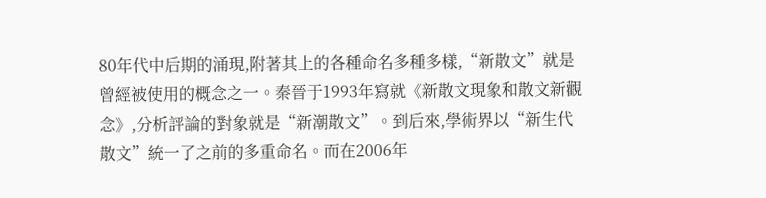80年代中后期的涌現,附著其上的各種命名多種多樣,“新散文”就是曾經被使用的概念之一。秦晉于1993年寫就《新散文現象和散文新觀念》,分析評論的對象就是“新潮散文”。到后來,學術界以“新生代散文”統一了之前的多重命名。而在2006年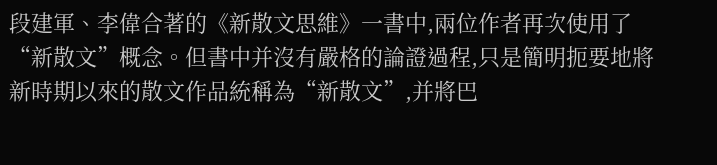段建軍、李偉合著的《新散文思維》一書中,兩位作者再次使用了“新散文”概念。但書中并沒有嚴格的論證過程,只是簡明扼要地將新時期以來的散文作品統稱為“新散文”,并將巴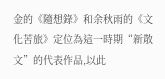金的《隨想錄》和余秋雨的《文化苦旅》定位為這一時期“新散文”的代表作品,以此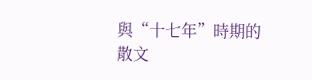與“十七年”時期的散文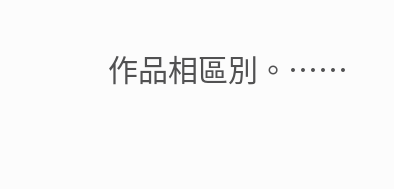作品相區別。……